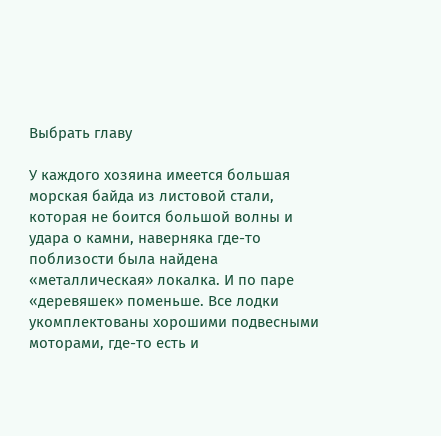Выбрать главу

У каждого хозяина имеется большая морская байда из листовой стали, которая не боится большой волны и удара о камни, наверняка где-то поблизости была найдена «металлическая» локалка. И по паре «деревяшек» поменьше. Все лодки укомплектованы хорошими подвесными моторами, где-то есть и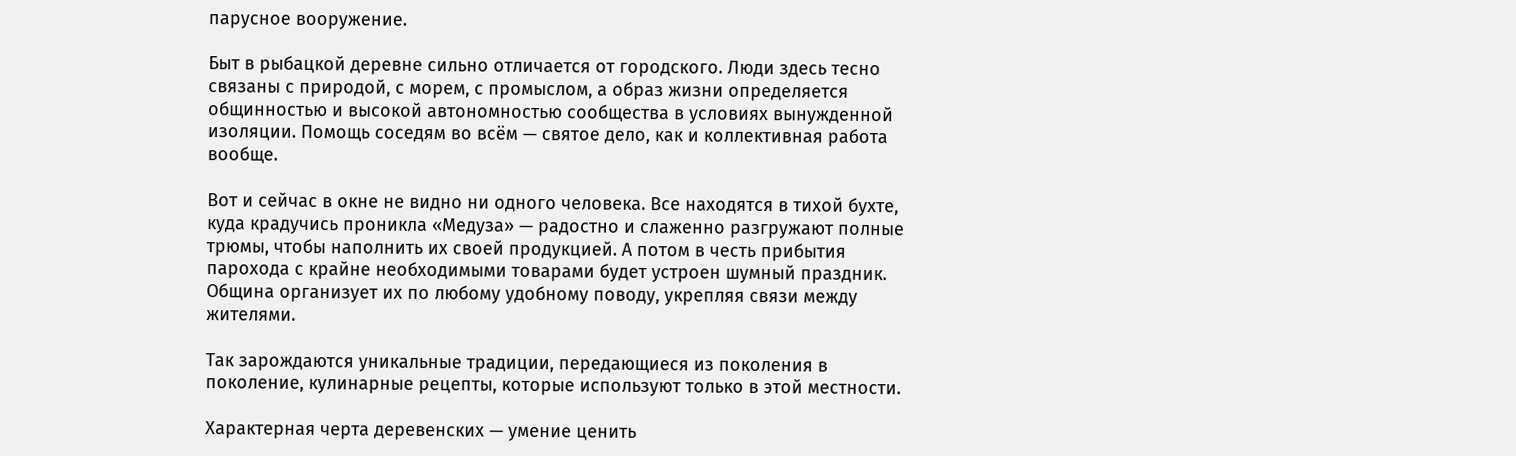парусное вооружение.

Быт в рыбацкой деревне сильно отличается от городского. Люди здесь тесно связаны с природой, с морем, с промыслом, а образ жизни определяется общинностью и высокой автономностью сообщества в условиях вынужденной изоляции. Помощь соседям во всём — святое дело, как и коллективная работа вообще.

Вот и сейчас в окне не видно ни одного человека. Все находятся в тихой бухте, куда крадучись проникла «Медуза» — радостно и слаженно разгружают полные трюмы, чтобы наполнить их своей продукцией. А потом в честь прибытия парохода с крайне необходимыми товарами будет устроен шумный праздник. Община организует их по любому удобному поводу, укрепляя связи между жителями.

Так зарождаются уникальные традиции, передающиеся из поколения в поколение, кулинарные рецепты, которые используют только в этой местности.

Характерная черта деревенских — умение ценить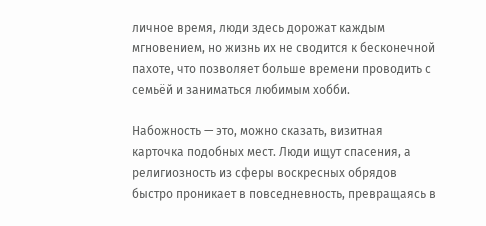личное время, люди здесь дорожат каждым мгновением, но жизнь их не сводится к бесконечной пахоте, что позволяет больше времени проводить с семьёй и заниматься любимым хобби.

Набожность — это, можно сказать, визитная карточка подобных мест. Люди ищут спасения, а религиозность из сферы воскресных обрядов быстро проникает в повседневность, превращаясь в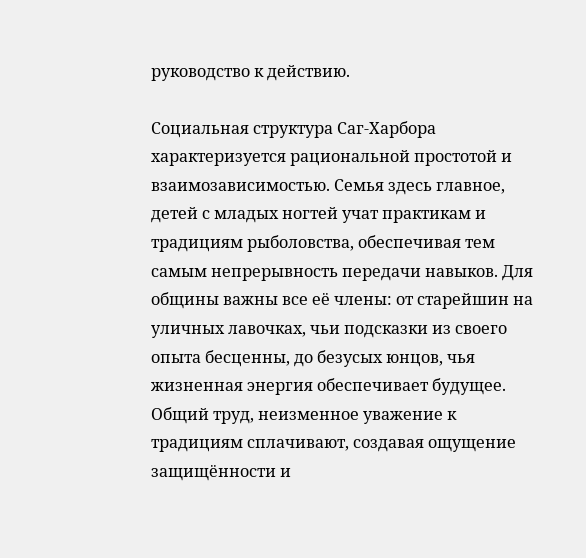руководство к действию.

Социальная структура Саг-Харбора характеризуется рациональной простотой и взаимозависимостью. Семья здесь главное, детей с младых ногтей учат практикам и традициям рыболовства, обеспечивая тем самым непрерывность передачи навыков. Для общины важны все её члены: от старейшин на уличных лавочках, чьи подсказки из своего опыта бесценны, до безусых юнцов, чья жизненная энергия обеспечивает будущее. Общий труд, неизменное уважение к традициям сплачивают, создавая ощущение защищённости и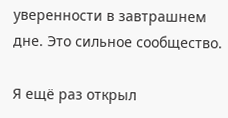уверенности в завтрашнем дне. Это сильное сообщество.

Я ещё раз открыл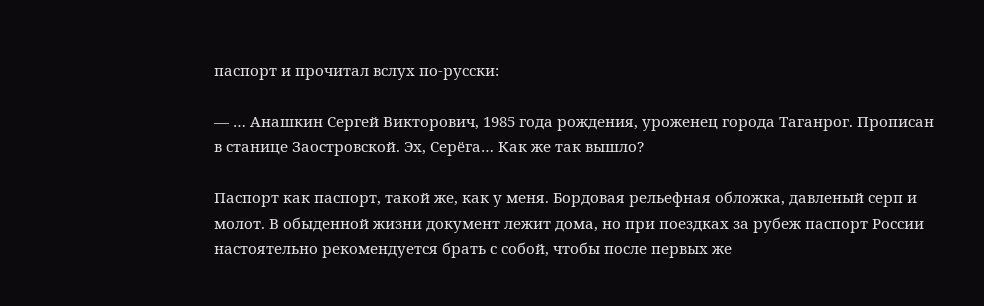паспорт и прочитал вслух по-русски:

— … Анашкин Сергей Викторович, 1985 года рождения, уроженец города Таганрог. Прописан в станице Заостровской. Эх, Серёга… Как же так вышло?

Паспорт как паспорт, такой же, как у меня. Бордовая рельефная обложка, давленый серп и молот. В обыденной жизни документ лежит дома, но при поездках за рубеж паспорт России настоятельно рекомендуется брать с собой, чтобы после первых же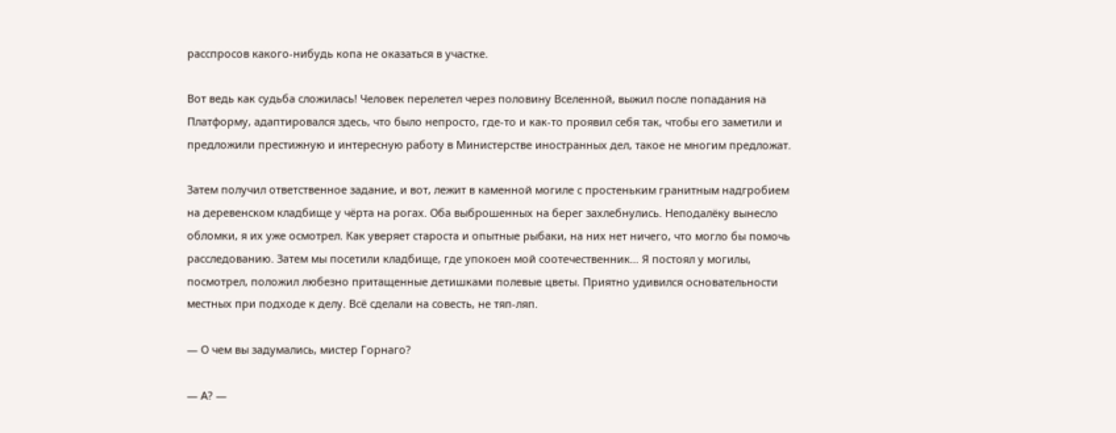расспросов какого-нибудь копа не оказаться в участке.

Вот ведь как судьба сложилась! Человек перелетел через половину Вселенной, выжил после попадания на Платформу, адаптировался здесь, что было непросто, где-то и как-то проявил себя так, чтобы его заметили и предложили престижную и интересную работу в Министерстве иностранных дел, такое не многим предложат.

Затем получил ответственное задание, и вот, лежит в каменной могиле с простеньким гранитным надгробием на деревенском кладбище у чёрта на рогах. Оба выброшенных на берег захлебнулись. Неподалёку вынесло обломки, я их уже осмотрел. Как уверяет староста и опытные рыбаки, на них нет ничего, что могло бы помочь расследованию. Затем мы посетили кладбище, где упокоен мой соотечественник… Я постоял у могилы, посмотрел, положил любезно притащенные детишками полевые цветы. Приятно удивился основательности местных при подходе к делу. Всё сделали на совесть, не тяп-ляп.

— О чем вы задумались, мистер Горнаго?

— А? —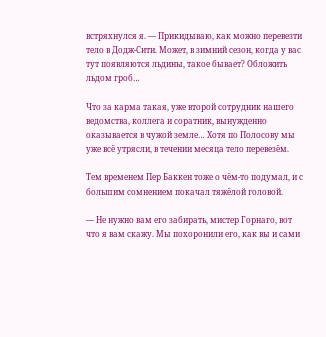встряхнулся я. — Прикидываю, как можно перевезти тело в Додж-Сити. Может, в зимний сезон, когда у вас тут появляются льдины, такое бывает? Обложить льдом гроб…

Что за карма такая, уже второй сотрудник нашего ведомства, коллега и соратник, вынужденно оказывается в чужой земле… Хотя по Полосову мы уже всё утрясли, в течении месяца тело перевезём.

Тем временем Пер Баккен тоже о чём-то подумал, и с большим сомнением покачал тяжёлой головой.

— Не нужно вам его забирать, мистер Горнаго, вот что я вам скажу. Мы похоронили его, как вы и сами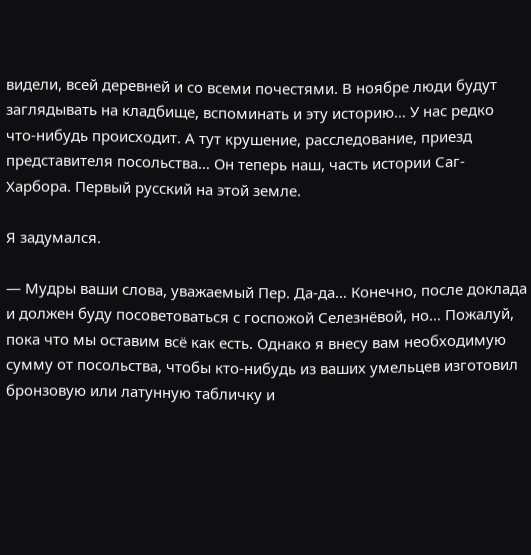видели, всей деревней и со всеми почестями. В ноябре люди будут заглядывать на кладбище, вспоминать и эту историю… У нас редко что-нибудь происходит. А тут крушение, расследование, приезд представителя посольства… Он теперь наш, часть истории Саг-Харбора. Первый русский на этой земле.

Я задумался.

— Мудры ваши слова, уважаемый Пер. Да-да… Конечно, после доклада и должен буду посоветоваться с госпожой Селезнёвой, но… Пожалуй, пока что мы оставим всё как есть. Однако я внесу вам необходимую сумму от посольства, чтобы кто-нибудь из ваших умельцев изготовил бронзовую или латунную табличку и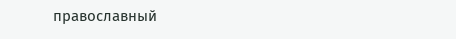православный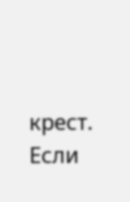крест. Если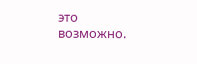это возможно.